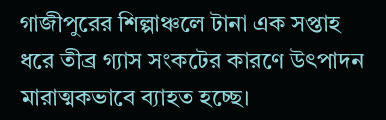গাজীপুরের শিল্পাঞ্চলে টানা এক সপ্তাহ ধরে তীব্র গ্যাস সংকটের কারণে উৎপাদন মারাত্মকভাবে ব্যাহত হচ্ছে।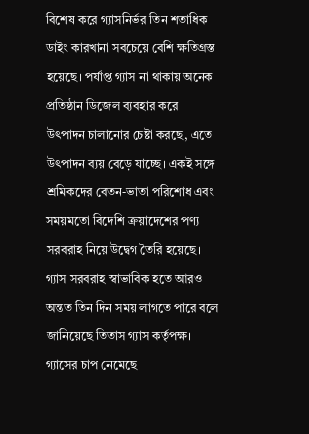বিশেষ করে গ্যাসনির্ভর তিন শতাধিক ডাইং কারখানা সবচেয়ে বেশি ক্ষতিগ্রস্ত হয়েছে। পর্যাপ্ত গ্যাস না থাকায় অনেক প্রতিষ্ঠান ডিজেল ব্যবহার করে উৎপাদন চালানোর চেষ্টা করছে, এতে উৎপাদন ব্যয় বেড়ে যাচ্ছে। একই সঙ্গে শ্রমিকদের বেতন-ভাতা পরিশোধ এবং সময়মতো বিদেশি ক্রয়াদেশের পণ্য সরবরাহ নিয়ে উদ্বেগ তৈরি হয়েছে।
গ্যাস সরবরাহ স্বাভাবিক হতে আরও অন্তত তিন দিন সময় লাগতে পারে বলে জানিয়েছে তিতাস গ্যাস কর্তৃপক্ষ।
গ্যাসের চাপ নেমেছে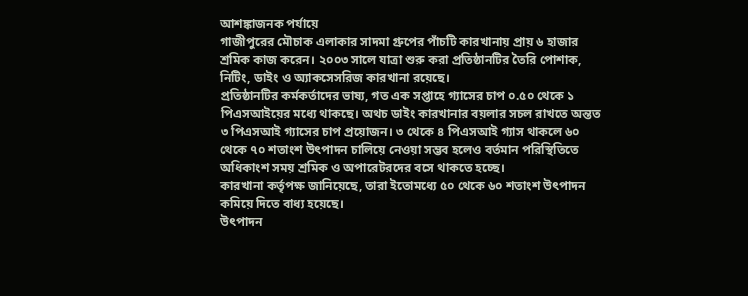আশঙ্কাজনক পর্যায়ে
গাজীপুরের মৌচাক এলাকার সাদমা গ্রুপের পাঁচটি কারখানায় প্রায় ৬ হাজার শ্রমিক কাজ করেন। ২০০৩ সালে যাত্রা শুরু করা প্রতিষ্ঠানটির তৈরি পোশাক, নিটিং, ডাইং ও অ্যাকসেসরিজ কারখানা রয়েছে।
প্রতিষ্ঠানটির কর্মকর্তাদের ভাষ্য, গত এক সপ্তাহে গ্যাসের চাপ ০.৫০ থেকে ১ পিএসআইয়ের মধ্যে থাকছে। অথচ ডাইং কারখানার বয়লার সচল রাখতে অন্তত ৩ পিএসআই গ্যাসের চাপ প্রয়োজন। ৩ থেকে ৪ পিএসআই গ্যাস থাকলে ৬০ থেকে ৭০ শতাংশ উৎপাদন চালিয়ে নেওয়া সম্ভব হলেও বর্তমান পরিস্থিতিতে অধিকাংশ সময় শ্রমিক ও অপারেটরদের বসে থাকতে হচ্ছে।
কারখানা কর্তৃপক্ষ জানিয়েছে, তারা ইতোমধ্যে ৫০ থেকে ৬০ শতাংশ উৎপাদন কমিয়ে দিতে বাধ্য হয়েছে।
উৎপাদন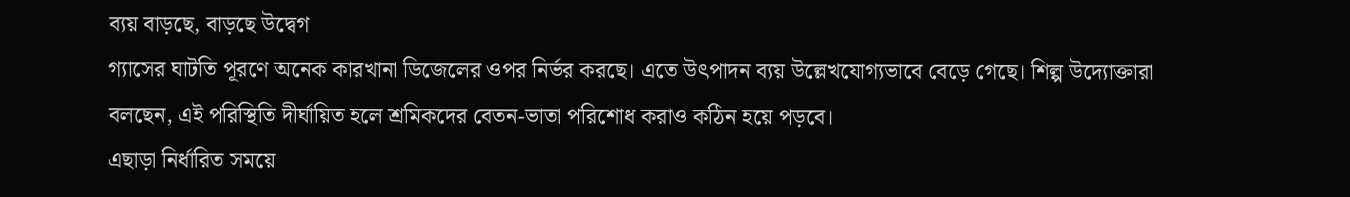ব্যয় বাড়ছে, বাড়ছে উদ্বেগ
গ্যাসের ঘাটতি পূরণে অনেক কারখানা ডিজেলের ওপর নির্ভর করছে। এতে উৎপাদন ব্যয় উল্লেখযোগ্যভাবে বেড়ে গেছে। শিল্প উদ্যোক্তারা বলছেন, এই পরিস্থিতি দীর্ঘায়িত হলে শ্রমিকদের বেতন-ভাতা পরিশোধ করাও কঠিন হয়ে পড়বে।
এছাড়া নির্ধারিত সময়ে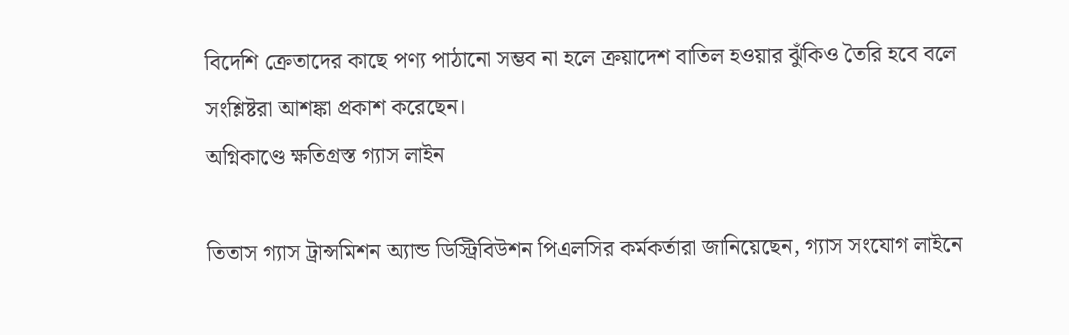বিদেশি ক্রেতাদের কাছে পণ্য পাঠানো সম্ভব না হলে ক্রয়াদেশ বাতিল হওয়ার ঝুঁকিও তৈরি হবে বলে সংশ্লিষ্টরা আশঙ্কা প্রকাশ করেছেন।
অগ্নিকাণ্ডে ক্ষতিগ্রস্ত গ্যাস লাইন

তিতাস গ্যাস ট্রান্সমিশন অ্যান্ড ডিস্ট্রিবিউশন পিএলসির কর্মকর্তারা জানিয়েছেন, গ্যাস সংযোগ লাইনে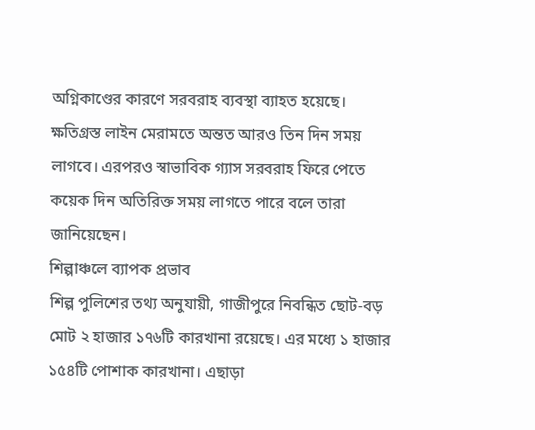অগ্নিকাণ্ডের কারণে সরবরাহ ব্যবস্থা ব্যাহত হয়েছে। ক্ষতিগ্রস্ত লাইন মেরামতে অন্তত আরও তিন দিন সময় লাগবে। এরপরও স্বাভাবিক গ্যাস সরবরাহ ফিরে পেতে কয়েক দিন অতিরিক্ত সময় লাগতে পারে বলে তারা জানিয়েছেন।
শিল্পাঞ্চলে ব্যাপক প্রভাব
শিল্প পুলিশের তথ্য অনুযায়ী, গাজীপুরে নিবন্ধিত ছোট-বড় মোট ২ হাজার ১৭৬টি কারখানা রয়েছে। এর মধ্যে ১ হাজার ১৫৪টি পোশাক কারখানা। এছাড়া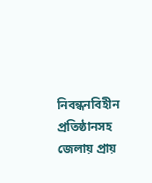নিবন্ধনবিহীন প্রতিষ্ঠানসহ জেলায় প্রায়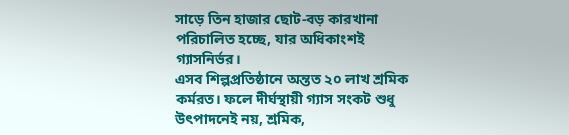সাড়ে তিন হাজার ছোট-বড় কারখানা পরিচালিত হচ্ছে, যার অধিকাংশই গ্যাসনির্ভর।
এসব শিল্পপ্রতিষ্ঠানে অন্তত ২০ লাখ শ্রমিক কর্মরত। ফলে দীর্ঘস্থায়ী গ্যাস সংকট শুধু উৎপাদনেই নয়, শ্রমিক,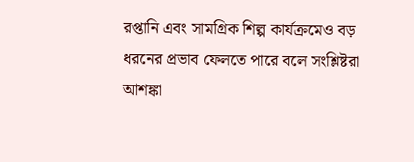রপ্তানি এবং সামগ্রিক শিল্প কার্যক্রমেও বড় ধরনের প্রভাব ফেলতে পারে বলে সংশ্লিষ্টরা আশঙ্কা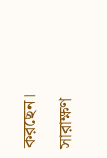করছেন।
সারাক্ষণ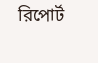রিপোর্ট